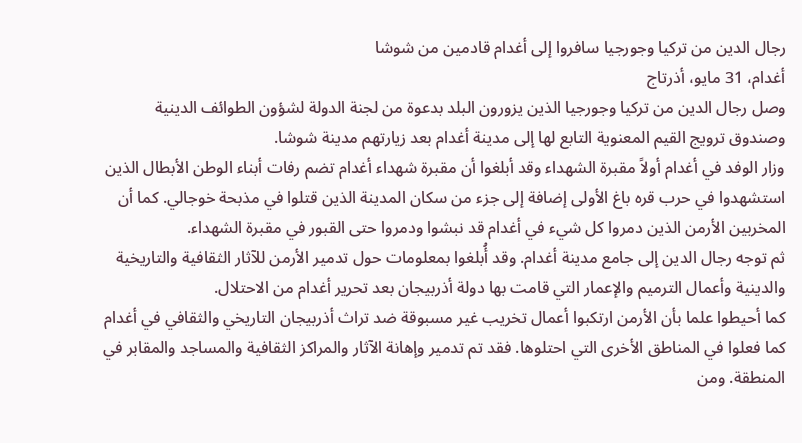رجال الدين من تركيا وجورجيا سافروا إلى أغدام قادمين من شوشا
أغدام، 31 مايو، أذرتاج
وصل رجال الدين من تركيا وجورجيا الذين يزورون البلد بدعوة من لجنة الدولة لشؤون الطوائف الدينية وصندوق ترويج القيم المعنوية التابع لها إلى مدينة أغدام بعد زيارتهم مدينة شوشا.
وزار الوفد في أغدام أولاً مقبرة الشهداء وقد أبلغوا أن مقبرة شهداء أغدام تضم رفات أبناء الوطن الأبطال الذين استشهدوا في حرب قره باغ الأولى إضافة إلى جزء من سكان المدينة الذين قتلوا في مذبحة خوجالي. كما أن المخربين الأرمن الذين دمروا كل شيء في أغدام قد نبشوا ودمروا حتى القبور في مقبرة الشهداء.
ثم توجه رجال الدين إلى جامع مدينة أغدام. وقد أُبلغوا بمعلومات حول تدمير الأرمن للآثار الثقافية والتاريخية والدينية وأعمال الترميم والإعمار التي قامت بها دولة أذربيجان بعد تحرير أغدام من الاحتلال.
كما أحيطوا علما بأن الأرمن ارتكبوا أعمال تخريب غير مسبوقة ضد تراث أذربيجان التاريخي والثقافي في أغدام كما فعلوا في المناطق الأخرى التي احتلوها. فقد تم تدمير وإهانة الآثار والمراكز الثقافية والمساجد والمقابر في المنطقة. ومن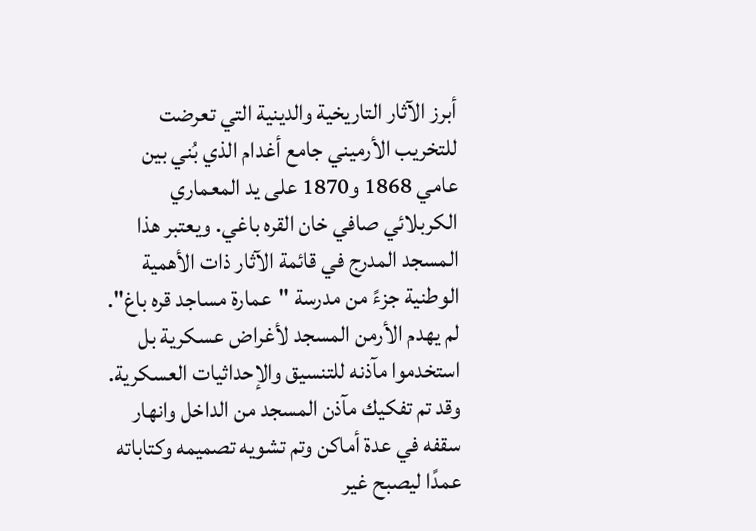أبرز الآثار التاريخية والدينية التي تعرضت للتخريب الأرميني جامع أغدام الذي بُني بين عامي 1868 و1870 على يد المعماري الكربلائي صافي خان القره باغي. ويعتبر هذا المسجد المدرج في قائمة الآثار ذات الأهمية الوطنية جزءً من مدرسة "عمارة مساجد قره باغ". لم يهدم الأرمن المسجد لأغراض عسكرية بل استخدموا مآذنه للتنسيق والإحداثيات العسكرية. وقد تم تفكيك مآذن المسجد من الداخل وانهار سقفه في عدة أماكن وتم تشويه تصميمه وكتاباته عمدًا ليصبح غير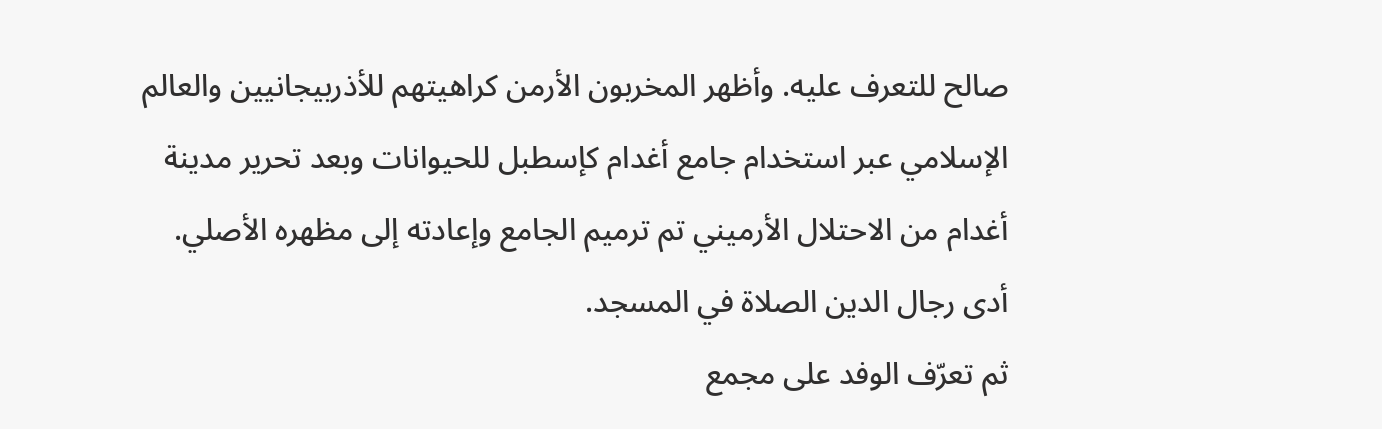صالح للتعرف عليه. وأظهر المخربون الأرمن كراهيتهم للأذربيجانيين والعالم الإسلامي عبر استخدام جامع أغدام كإسطبل للحيوانات وبعد تحرير مدينة أغدام من الاحتلال الأرميني تم ترميم الجامع وإعادته إلى مظهره الأصلي.
أدى رجال الدين الصلاة في المسجد.
ثم تعرّف الوفد على مجمع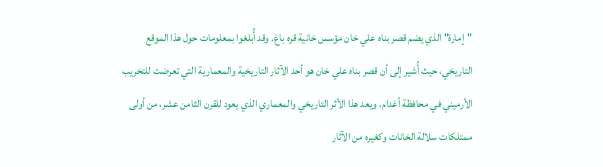"إمارة" الذي يضم قصر بناه علي خان مؤسس خانية قره باغ. وقد أُبلغوا بمعلومات حول هذا الموقع التاريخي، حيث أُشير إلى أن قصر بناه علي خان هو أحد الآثار التاريخية والمعمارية التي تعرضت للتخريب الأرميني في محافظة أغدام. ويعد هذا الأثر التاريخي والمعماري الذي يعود للقرن الثامن عشر، من أولى ممتلكات سلالة الخانات وكغيره من الآثار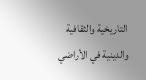التاريخية والثقافية والدينية في الأراضي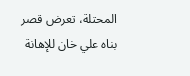المحتلة، تعرض قصر بناه علي خان للإهانة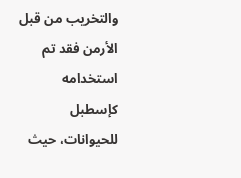والتخريب من قبل الأرمن فقد تم استخدامه كإسطبل للحيوانات، حيث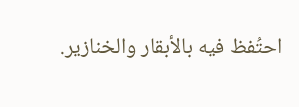احتُفظ فيه بالأبقار والخنازير.